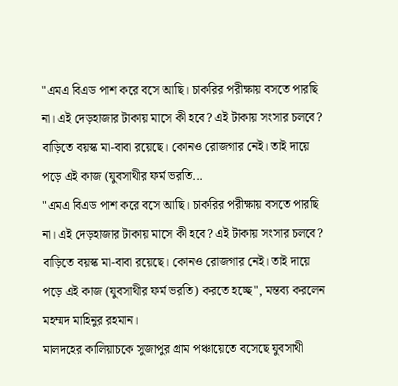"এমএ বিএড পাশ করে বসে আছি। চাকরির পরীক্ষায় বসতে পারছি না। এই দেড়হাজার টাকায় মাসে কী হবে? এই টাকায় সংসার চলবে? বাড়িতে বয়স্ক মা-বাবা রয়েছে। কোনও রোজগার নেই। তাই দায়ে পড়ে এই কাজ (যুবসাথীর ফর্ম ভরতি...
"এমএ বিএড পাশ করে বসে আছি। চাকরির পরীক্ষায় বসতে পারছি না। এই দেড়হাজার টাকায় মাসে কী হবে? এই টাকায় সংসার চলবে? বাড়িতে বয়স্ক মা-বাবা রয়েছে। কোনও রোজগার নেই। তাই দায়ে পড়ে এই কাজ (যুবসাথীর ফর্ম ভরতি) করতে হচ্ছে", মন্তব্য করলেন মহম্মদ মাহিনুর রহমান।
মালদহের কালিয়াচকে সুজাপুর গ্রাম পঞ্চায়েতে বসেছে যুবসাথী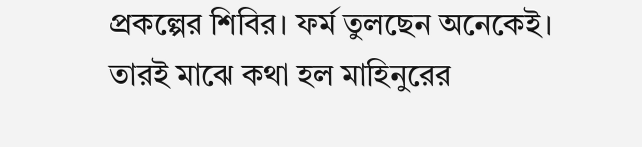প্রকল্পের শিবির। ফর্ম তুলছেন অনেকেই। তারই মাঝে কথা হল মাহিনুরের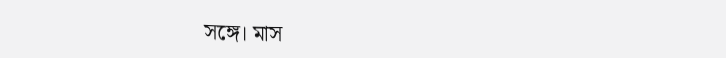সঙ্গে। মাস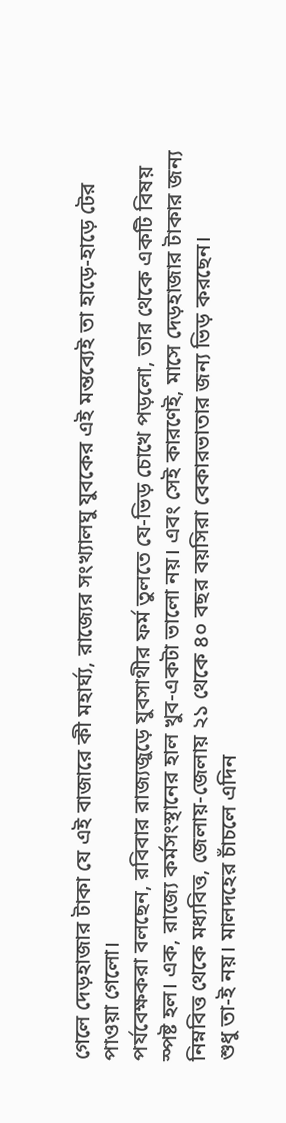গেলে দেড়হাজার টাকা যে এই বাজারে কী মহার্ঘ্য, রাজ্যের সংখ্যালঘু যুবকের এই মন্তব্যেই তা হাড়ে-হাড়ে টের পাওয়া গেলো।
পর্যবেক্ষকরা বলছেন, রবিবার রাজ্যজুড়ে যুবসাথীর ফর্ম তুলতে যে-ভিড় চোখে পড়লো, তার থেকে একটি বিষয় স্পষ্ট হল। এক, রাজ্যে কর্মসংস্থানের হাল খুব-একটা ভালো নয়। এবং সেই কারণেই, মাসে দেড়হাজার টাকার জন্য নিম্নবিত্ত থেকে মধ্যবিত্ত, জেলায়-জেলায় ২১ থেকে ৪০ বছর বয়সিরা বেকারভাতার জন্য ভিড় করছেন।
শুধু তা-ই নয়। মালদহের চাঁচলে এদিন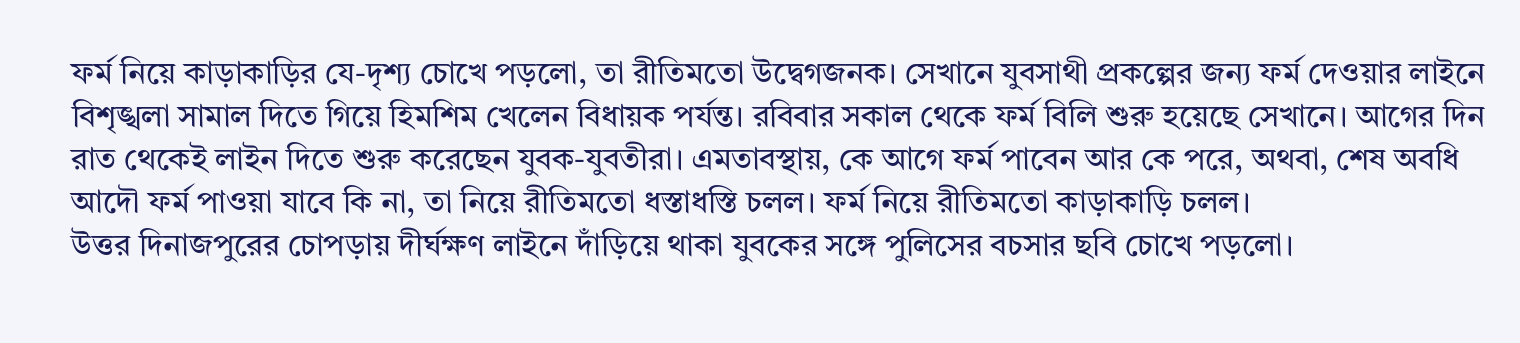ফর্ম নিয়ে কাড়াকাড়ির যে-দৃশ্য চোখে পড়লো, তা রীতিমতো উদ্বেগজনক। সেখানে যুবসাথী প্রকল্পের জন্য ফর্ম দেওয়ার লাইনে বিশৃঙ্খলা সামাল দিতে গিয়ে হিমশিম খেলেন বিধায়ক পর্যন্ত। রবিবার সকাল থেকে ফর্ম বিলি শুরু হয়েছে সেখানে। আগের দিন রাত থেকেই লাইন দিতে শুরু করেছেন যুবক-যুবতীরা। এমতাবস্থায়, কে আগে ফর্ম পাবেন আর কে পরে, অথবা, শেষ অবধি আদৌ ফর্ম পাওয়া যাবে কি না, তা নিয়ে রীতিমতো ধস্তাধস্তি চলল। ফর্ম নিয়ে রীতিমতো কাড়াকাড়ি চলল।
উত্তর দিনাজপুরের চোপড়ায় দীর্ঘক্ষণ লাইনে দাঁড়িয়ে থাকা যুবকের সঙ্গে পুলিসের বচসার ছবি চোখে পড়লো।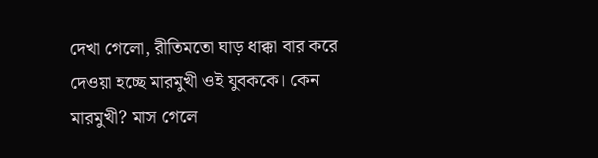দেখা গেলো, রীতিমতো ঘাড় ধাক্কা বার করে দেওয়া হচ্ছে মারমুখী ওই যুবককে। কেন মারমুখী? মাস গেলে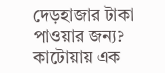দেড়হাজার টাকা পাওয়ার জন্য?
কাটোয়ায় এক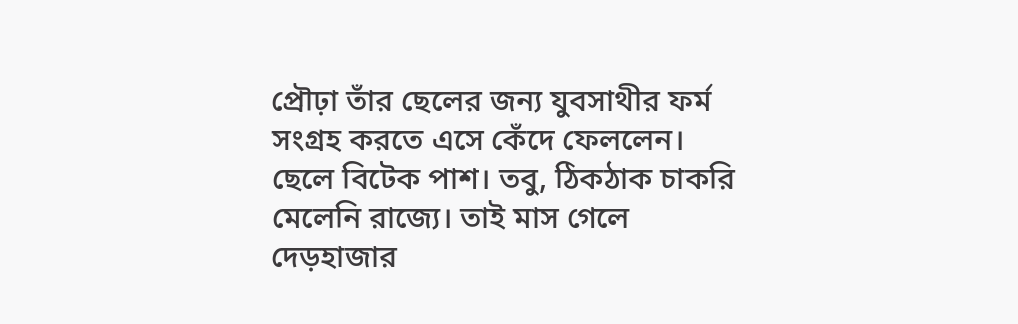প্রৌঢ়া তাঁর ছেলের জন্য যুবসাথীর ফর্ম সংগ্রহ করতে এসে কেঁদে ফেললেন। ছেলে বিটেক পাশ। তবু, ঠিকঠাক চাকরি মেলেনি রাজ্যে। তাই মাস গেলে দেড়হাজার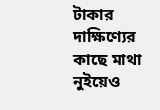টাকার দাক্ষিণ্যের কাছে মাথা নুইয়েও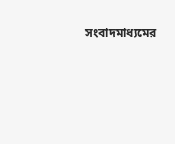সংবাদমাধ্যমের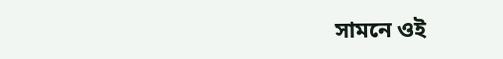সামনে ওই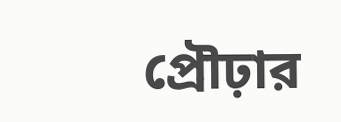প্রৌঢ়ার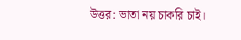উত্তর: ভাতা নয় চাকরি চাই।